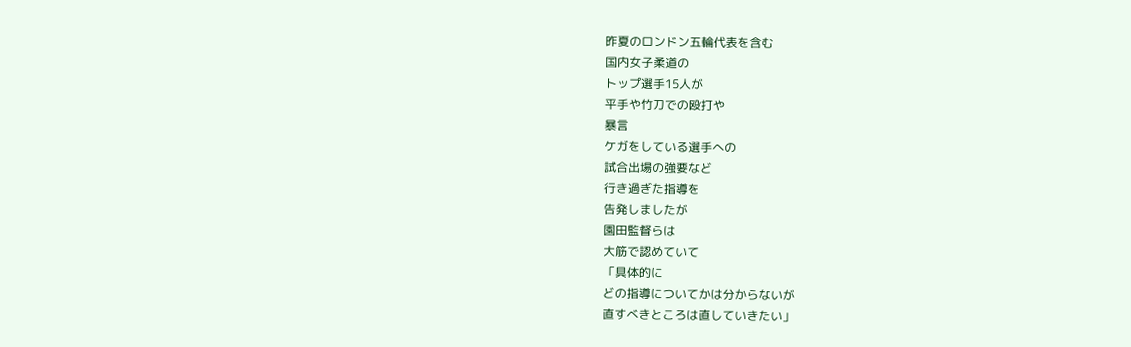昨夏のロンドン五輪代表を含む
国内女子柔道の
トップ選手15人が
平手や竹刀での殴打や
暴言
ケガをしている選手への
試合出場の強要など
行き過ぎた指導を
告発しましたが
園田監督らは
大筋で認めていて
「具体的に
どの指導についてかは分からないが
直すべきところは直していきたい」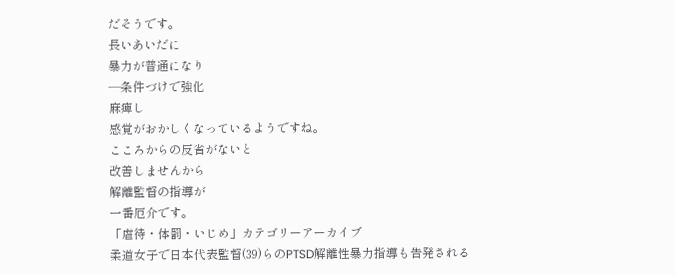だそうです。
長いあいだに
暴力が普通になり
―条件づけで強化
麻痺し
感覚がおかしくなっているようですね。
こころからの反省がないと
改善しませんから
解離監督の指導が
一番厄介です。
「虐待・体罰・いじめ」カテゴリーアーカイブ
柔道女子で日本代表監督(39)らのPTSD解離性暴力指導も告発される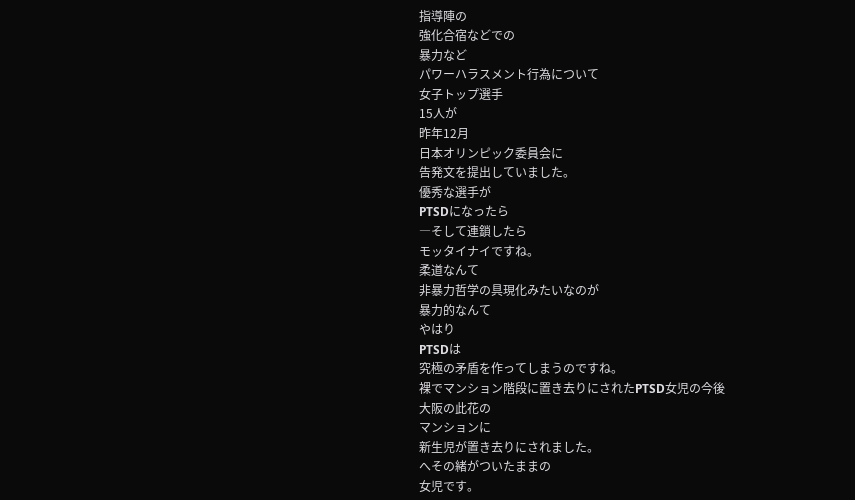指導陣の
強化合宿などでの
暴力など
パワーハラスメント行為について
女子トップ選手
15人が
昨年12月
日本オリンピック委員会に
告発文を提出していました。
優秀な選手が
PTSDになったら
―そして連鎖したら
モッタイナイですね。
柔道なんて
非暴力哲学の具現化みたいなのが
暴力的なんて
やはり
PTSDは
究極の矛盾を作ってしまうのですね。
裸でマンション階段に置き去りにされたPTSD女児の今後
大阪の此花の
マンションに
新生児が置き去りにされました。
へその緒がついたままの
女児です。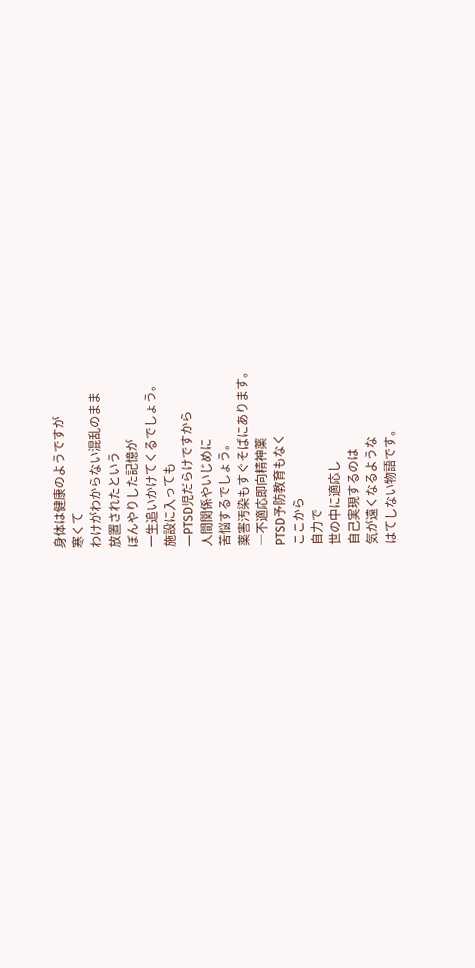身体は健康のようですが
寒くて
わけがわからない混乱のまま
放置されたという
ぼんやりした記憶が
一生追いかけてくるでしょう。
施設に入っても
―PTSD児だらけですから
人間関係やいじめに
苦悩するでしょう。
薬害汚染もすぐそばにあります。
―不適応即向精神薬
PTSD予防教育もなく
ここから
自力で
世の中に適応し
自己実現するのは
気が遠くなるような
はてしない物語です。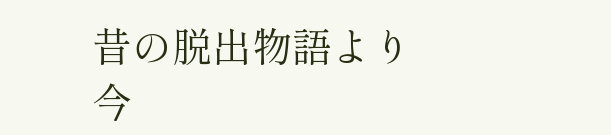昔の脱出物語より
今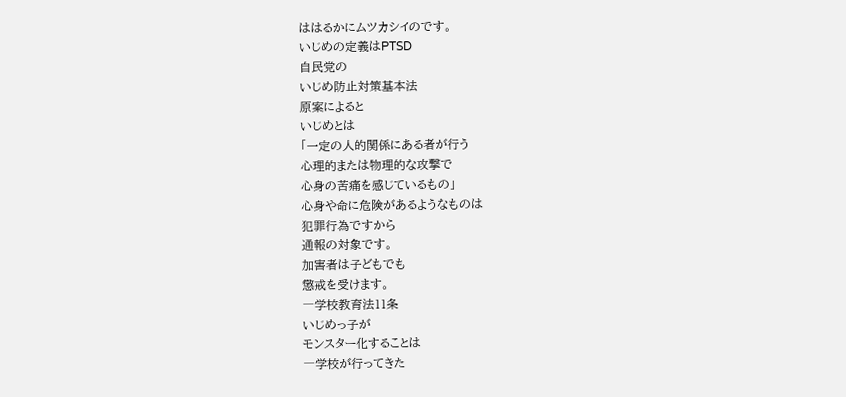ははるかにムツカシイのです。
いじめの定義はPTSD
自民党の
いじめ防止対策基本法
原案によると
いじめとは
「一定の人的関係にある者が行う
心理的または物理的な攻撃で
心身の苦痛を感じているもの」
心身や命に危険があるようなものは
犯罪行為ですから
通報の対象です。
加害者は子どもでも
懲戒を受けます。
―学校教育法11条
いじめっ子が
モンスター化することは
―学校が行ってきた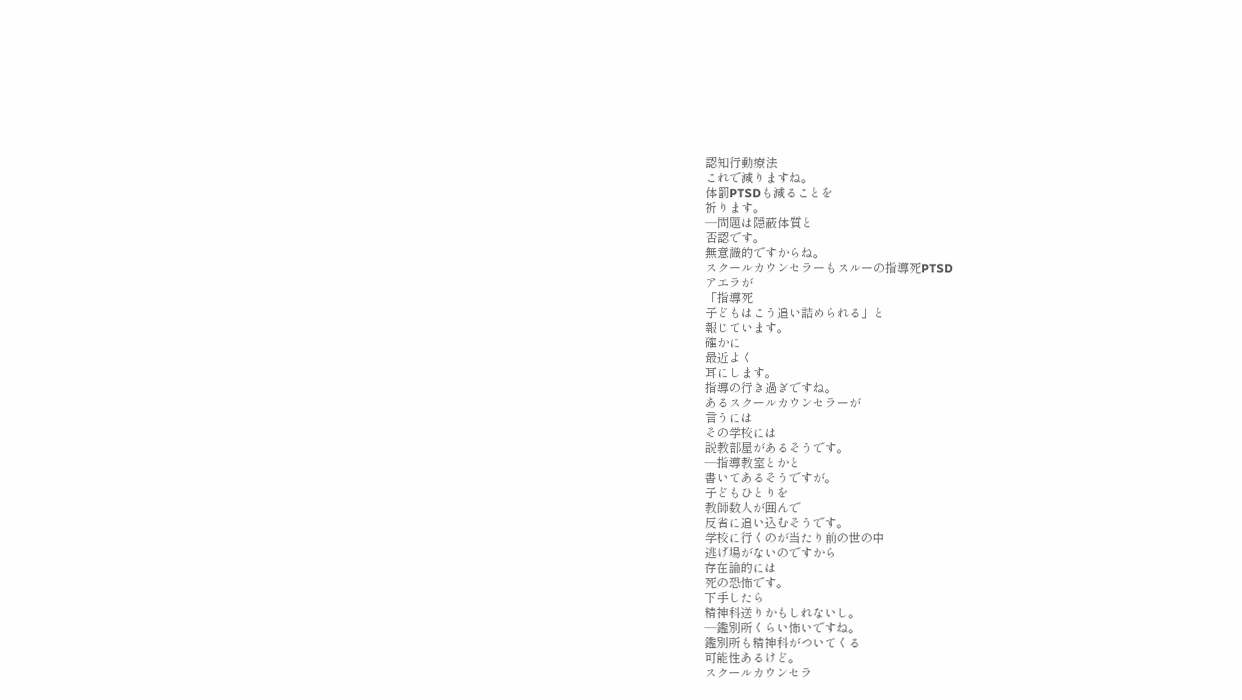認知行動療法
これで減りますね。
体罰PTSDも減ることを
祈ります。
―問題は隠蔽体質と
否認です。
無意識的ですからね。
スクールカウンセラーもスルーの指導死PTSD
アエラが
「指導死
子どもはこう追い詰められる」と
報じています。
確かに
最近よく
耳にします。
指導の行き過ぎですね。
あるスクールカウンセラーが
言うには
その学校には
説教部屋があるそうです。
―指導教室とかと
書いてあるそうですが。
子どもひとりを
教師数人が囲んで
反省に追い込むそうです。
学校に行くのが当たり前の世の中
逃げ場がないのですから
存在論的には
死の恐怖です。
下手したら
精神科送りかもしれないし。
―鑑別所くらい怖いですね。
鑑別所も精神科がついてくる
可能性あるけど。
スクールカウンセラ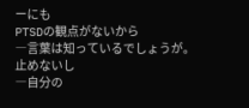ーにも
PTSDの観点がないから
―言葉は知っているでしょうが。
止めないし
―自分の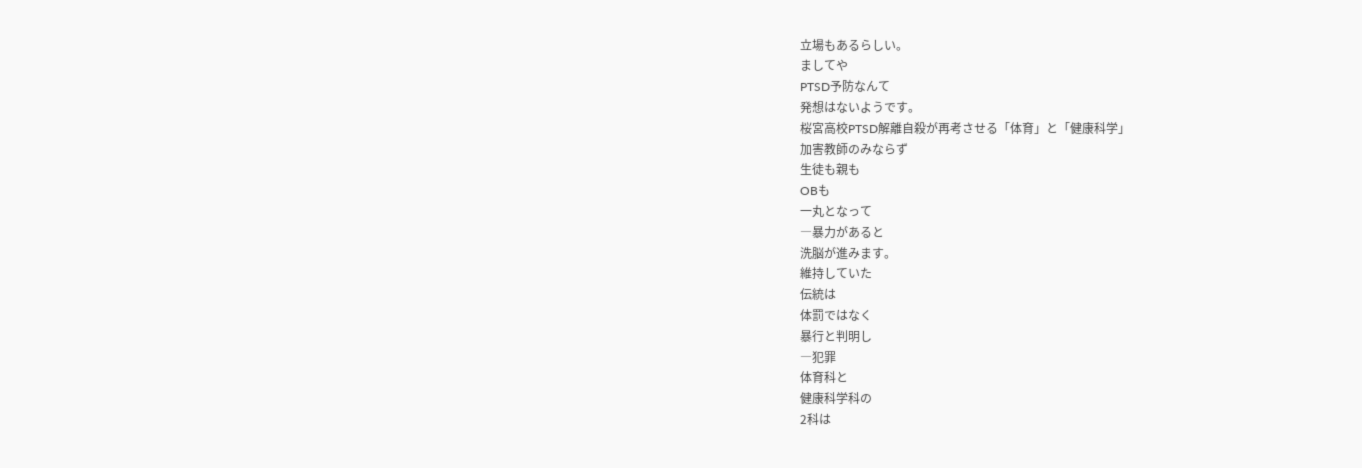立場もあるらしい。
ましてや
PTSD予防なんて
発想はないようです。
桜宮高校PTSD解離自殺が再考させる「体育」と「健康科学」
加害教師のみならず
生徒も親も
OBも
一丸となって
―暴力があると
洗脳が進みます。
維持していた
伝統は
体罰ではなく
暴行と判明し
―犯罪
体育科と
健康科学科の
2科は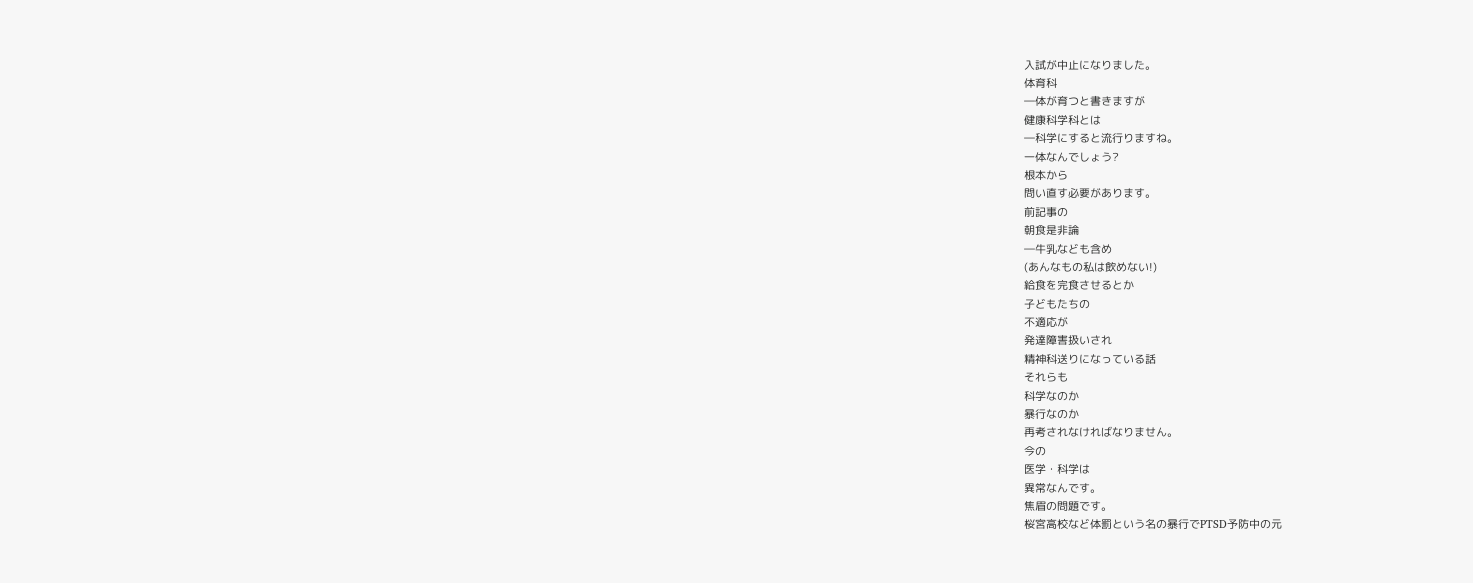入試が中止になりました。
体育科
―体が育つと書きますが
健康科学科とは
―科学にすると流行りますね。
一体なんでしょう?
根本から
問い直す必要があります。
前記事の
朝食是非論
―牛乳なども含め
(あんなもの私は飲めない!)
給食を完食させるとか
子どもたちの
不適応が
発達障害扱いされ
精神科送りになっている話
それらも
科学なのか
暴行なのか
再考されなければなりません。
今の
医学・科学は
異常なんです。
焦眉の問題です。
桜宮高校など体罰という名の暴行でPTSD予防中の元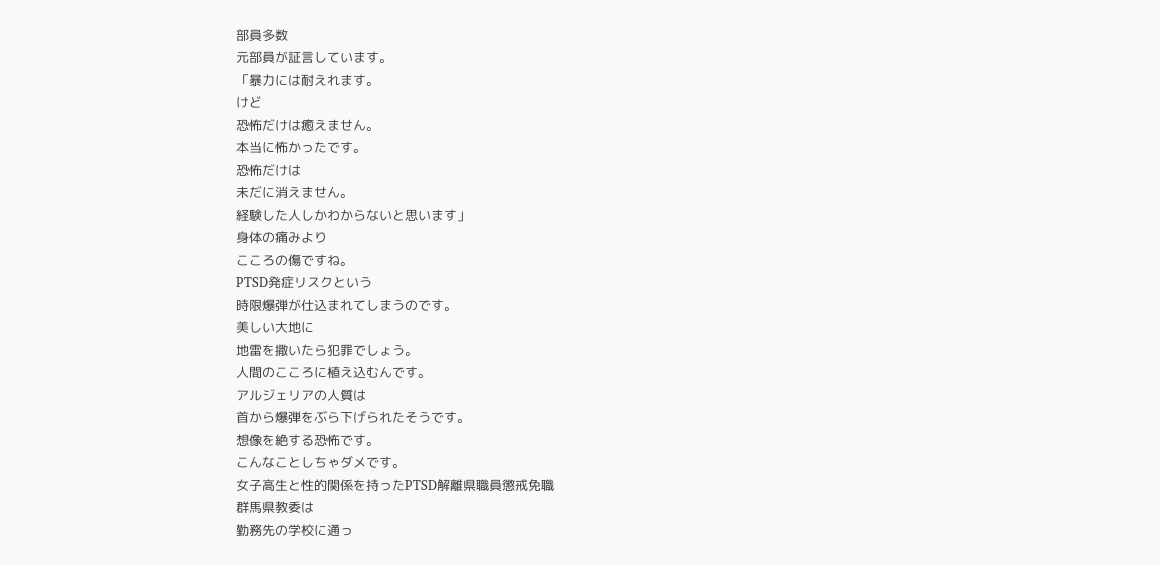部員多数
元部員が証言しています。
「暴力には耐えれます。
けど
恐怖だけは癒えません。
本当に怖かったです。
恐怖だけは
未だに消えません。
経験した人しかわからないと思います」
身体の痛みより
こころの傷ですね。
PTSD発症リスクという
時限爆弾が仕込まれてしまうのです。
美しい大地に
地雷を撒いたら犯罪でしょう。
人間のこころに植え込むんです。
アルジェリアの人質は
首から爆弾をぶら下げられたそうです。
想像を絶する恐怖です。
こんなことしちゃダメです。
女子高生と性的関係を持ったPTSD解離県職員懲戒免職
群馬県教委は
勤務先の学校に通っ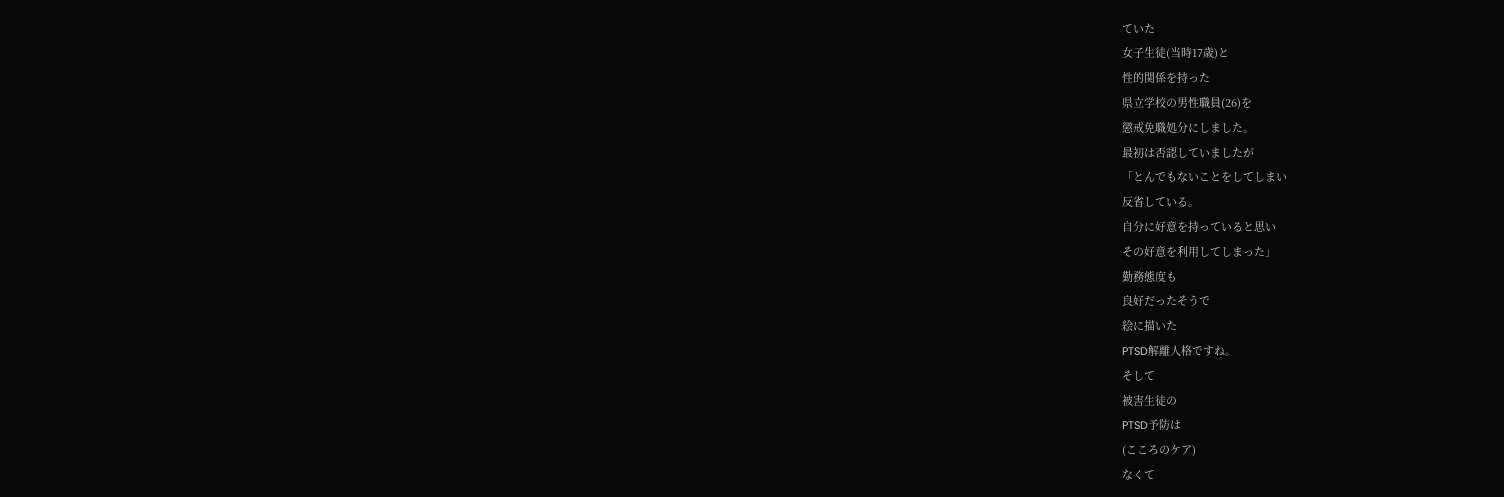ていた
女子生徒(当時17歳)と
性的関係を持った
県立学校の男性職員(26)を
懲戒免職処分にしました。
最初は否認していましたが
「とんでもないことをしてしまい
反省している。
自分に好意を持っていると思い
その好意を利用してしまった」
勤務態度も
良好だったそうで
絵に描いた
PTSD解離人格ですね。
そして
被害生徒の
PTSD予防は
(こころのケア)
なくて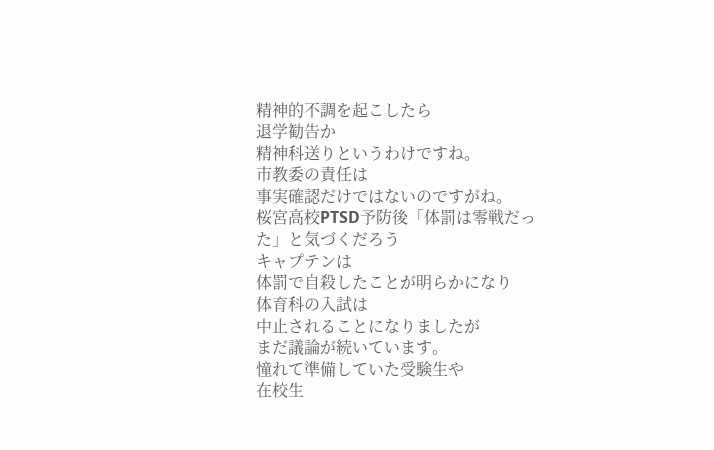精神的不調を起こしたら
退学勧告か
精神科送りというわけですね。
市教委の責任は
事実確認だけではないのですがね。
桜宮高校PTSD予防後「体罰は零戦だった」と気づくだろう
キャプテンは
体罰で自殺したことが明らかになり
体育科の入試は
中止されることになりましたが
まだ議論が続いています。
憧れて準備していた受験生や
在校生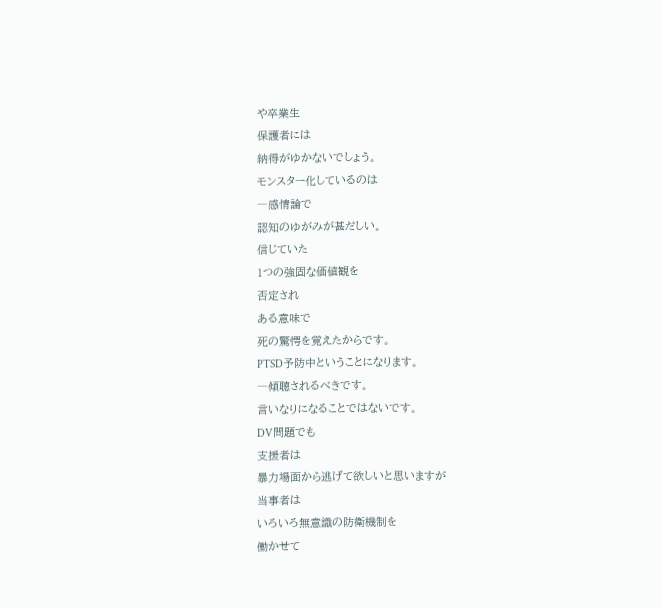や卒業生
保護者には
納得がゆかないでしょう。
モンスター化しているのは
―感情論で
認知のゆがみが甚だしい。
信じていた
1つの強固な価値観を
否定され
ある意味で
死の驚愕を覚えたからです。
PTSD予防中ということになります。
―傾聴されるべきです。
言いなりになることではないです。
DV問題でも
支援者は
暴力場面から逃げて欲しいと思いますが
当事者は
いろいろ無意識の防衛機制を
働かせて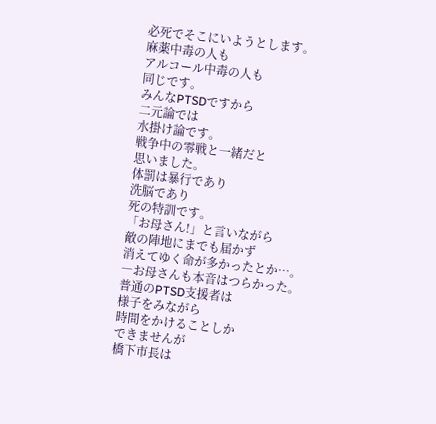必死でそこにいようとします。
麻薬中毒の人も
アルコール中毒の人も
同じです。
みんなPTSDですから
二元論では
水掛け論です。
戦争中の零戦と一緒だと
思いました。
体罰は暴行であり
洗脳であり
死の特訓です。
「お母さん!」と言いながら
敵の陣地にまでも届かず
消えてゆく命が多かったとか…。
―お母さんも本音はつらかった。
普通のPTSD支援者は
様子をみながら
時間をかけることしか
できませんが
橋下市長は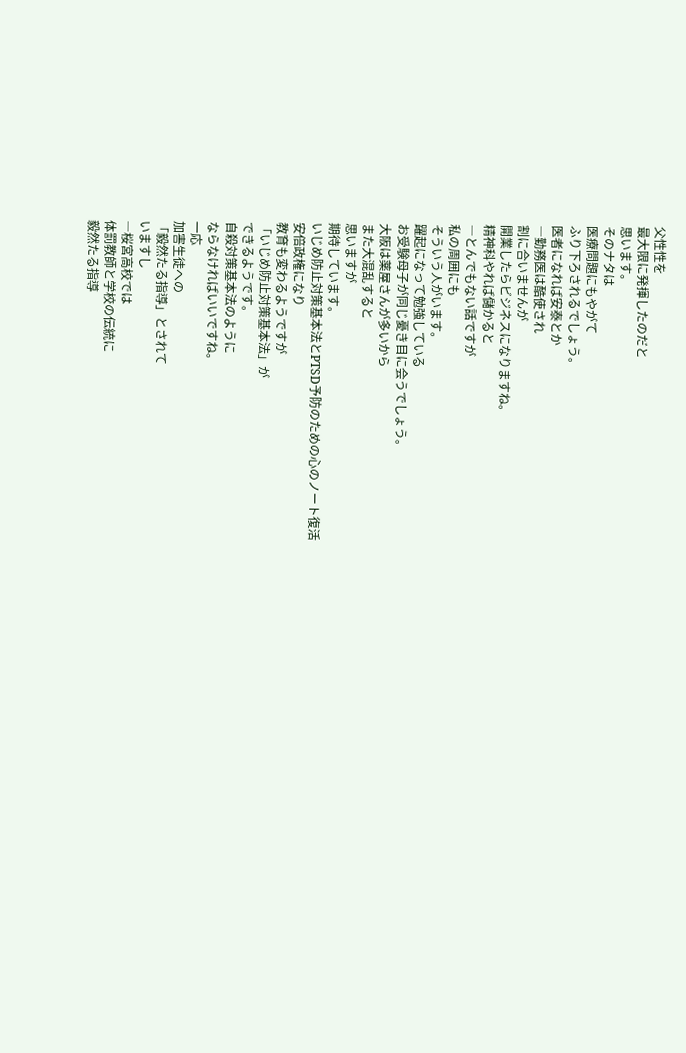父性性を
最大限に発揮したのだと
思います。
そのナタは
医療問題にもやがて
ふり下ろされるでしょう。
医者になれば安泰とか
―勤務医は酷使され
割に合いませんが
開業したらビジネスになりますね。
精神科やれば儲かると
―とんでもない話ですが
私の周囲にも
そういう人がいます。
躍起になって勉強している
お受験母子が同じ憂き目に会うでしょう。
大阪は薬屋さんが多いから
また大混乱すると
思いますが
期待しています。
いじめ防止対策基本法とPTSD予防のための心のノート復活
安倍政権になり
教育も変わるようですが
「いじめ防止対策基本法」が
できるようです。
自殺対策基本法のように
ならなければいいですね。
一応
加害生徒への
「毅然たる指導」とされて
いますし
―桜宮高校では
体罰教師と学校の伝統に
毅然たる指導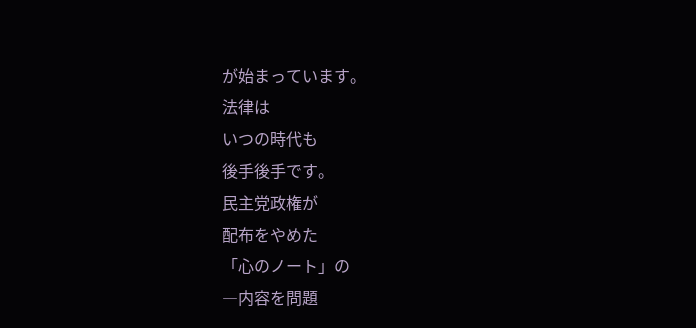が始まっています。
法律は
いつの時代も
後手後手です。
民主党政権が
配布をやめた
「心のノート」の
―内容を問題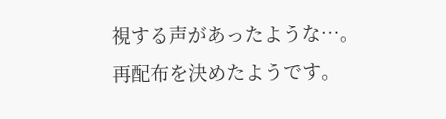視する声があったような…。
再配布を決めたようです。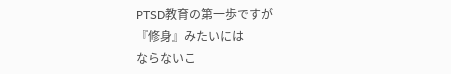PTSD教育の第一歩ですが
『修身』みたいには
ならないこ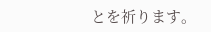とを祈ります。